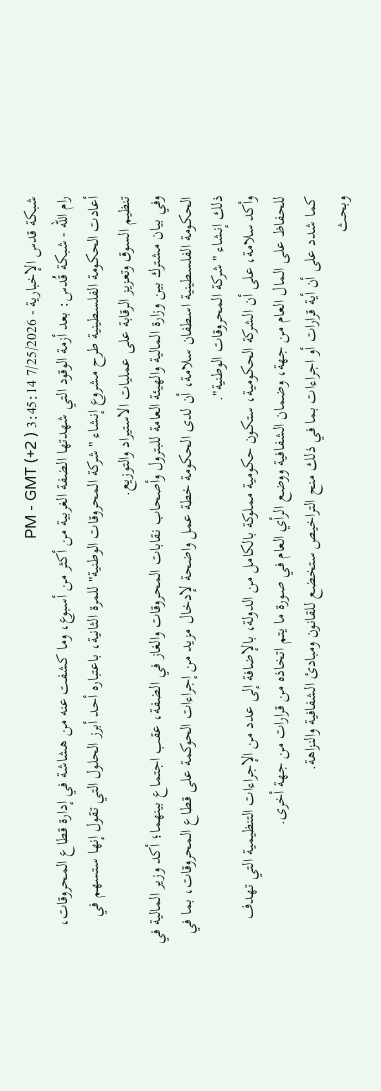شبكة قدس الإخبارية - 7/25/2026 3:45:14 PM - GMT (+2 )
رام الله - شبكة قُدس: بعد أزمة الوقود التي شهدتها الضفة الغربية من أكثر من أسبوع، وما كشفت عنه من هشاشة في إدارة قطاع المحروقات، أعادت الحكومة الفلسطينية طرح مشروع إنشاء "شركة المحروقات الوطنية" للمرة الثانية، باعتباره أحد أبرز الحلول التي تقول إنها ستسهم في تنظيم السوق وتعزيز الرقابة على عمليات الاستيراد والتوزيع.
وفي بيان مشترك بين وزارة المالية والهيئة العامة للبترول وأصحاب نقابات المحروقات والغاز في الضفة، عقب اجتماع بينهما؛ أكد وزير المالية في الحكومة الفلسطينية اسطفان سلامة، أن لدى الحكومة خطة عمل واضحة لإدخال مزيد من إجراءات الحوكمة على قطاع المحروقات، بما في ذلك إنشاء "شركة المحروقات الوطنية".
وأكد سلامة، على أن الشركة الحكومية، ستكون حكومية مملوكة بالكامل من الدولة، بالإضافة إلى عدد من الإجراءات التنظيمية التي تهدف للحفاظ على المال العام من جهة، وضمان الشفافية ووضع الرأي العام في صورة ما يتم اتخاذه من قرارات من جهة أخرى.
كما شدد على أن أية قرارات أو اجراءات بما في ذلك منح التراخيص ستخضع للقانون ومبادئ الشفافية والنزاهة.
وبحث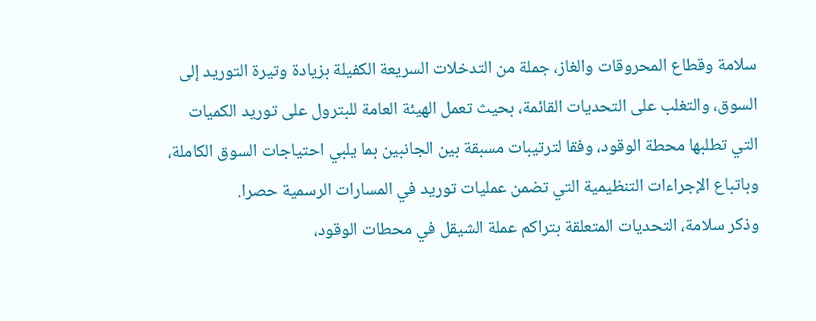سلامة وقطاع المحروقات والغاز، جملة من التدخلات السريعة الكفيلة بزيادة وتيرة التوريد إلى السوق، والتغلب على التحديات القائمة، بحيث تعمل الهيئة العامة للبترول على توريد الكميات التي تطلبها محطة الوقود، وفقا لترتيبات مسبقة بين الجانبين بما يلبي احتياجات السوق الكاملة، وباتباع الإجراءات التنظيمية التي تضمن عمليات توريد في المسارات الرسمية حصرا.
وذكر سلامة، التحديات المتعلقة بتراكم عملة الشيقل في محطات الوقود،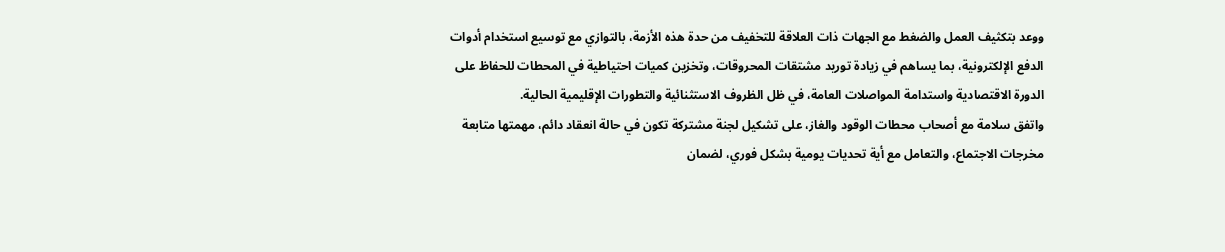ووعد بتكثيف العمل والضغط مع الجهات ذات العلاقة للتخفيف من حدة هذه الأزمة، بالتوازي مع توسيع استخدام أدوات الدفع الإلكترونية، بما يساهم في زيادة توريد مشتقات المحروقات، وتخزين كميات احتياطية في المحطات للحفاظ على الدورة الاقتصادية واستدامة المواصلات العامة، في ظل الظروف الاستثنائية والتطورات الإقليمية الحالية.
واتفق سلامة مع أصحاب محطات الوقود والغاز، على تشكيل لجنة مشتركة تكون في حالة انعقاد دائم، مهمتها متابعة مخرجات الاجتماع، والتعامل مع أية تحديات يومية بشكل فوري، لضمان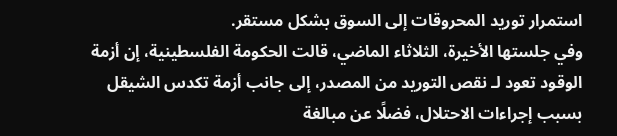استمرار توريد المحروقات إلى السوق بشكل مستقر.
وفي جلستها الأخيرة، الثلاثاء الماضي، قالت الحكومة الفلسطينية، إن أزمة الوقود تعود لـ نقص التوريد من المصدر، إلى جانب أزمة تكدس الشيقل بسبب إجراءات الاحتلال، فضلًا عن مبالغة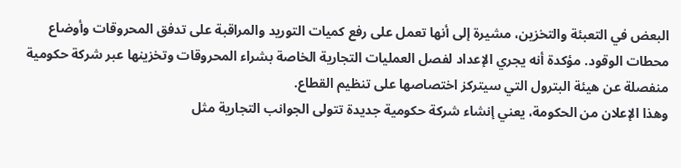البعض في التعبئة والتخزين، مشيرة إلى أنها تعمل على رفع كميات التوريد والمراقبة على تدفق المحروقات وأوضاع محطات الوقود. مؤكدة أنه يجري الإعداد لفصل العمليات التجارية الخاصة بشراء المحروقات وتخزينها عبر شركة حكومية منفصلة عن هيئة البترول التي سيتركز اختصاصها على تنظيم القطاع.
وهذا الإعلان من الحكومة، يعني إنشاء شركة حكومية جديدة تتولى الجوانب التجارية مثل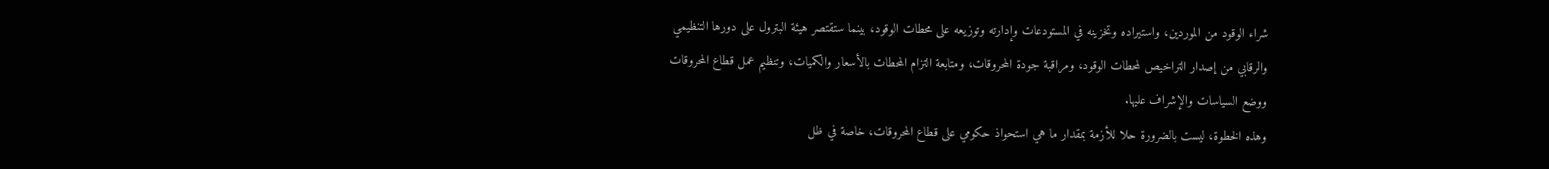شراء الوقود من الموردين، واستيراده وتخزينه في المستودعات وإدارته وتوزيعه على محطات الوقود، بينما ستقتصر هيئة البترول على دورها التنظيمي والرقابي من إصدار التراخيص لمحطات الوقود، ومراقبة جودة المحروقات، ومتابعة التزام المحطات بالأسعار والكميات، وتنظيم عمل قطاع المحروقات ووضع السياسات والإشراف عليها.
وهذه الخطوة، ليست بالضرورة حلا للأزمة بمقدار ما هي استحواذ حكومي على قطاع المحروقات، خاصة في ظل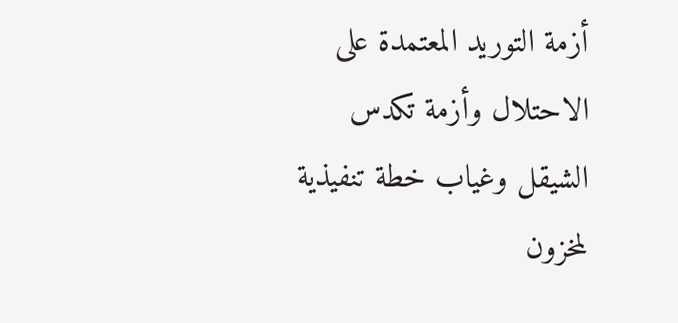أزمة التوريد المعتمدة على الاحتلال وأزمة تكدس الشيقل وغياب خطة تنفيذية لمخزون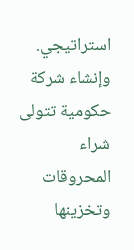استراتيجي.
وإنشاء شركة حكومية تتولى شراء المحروقات وتخزينها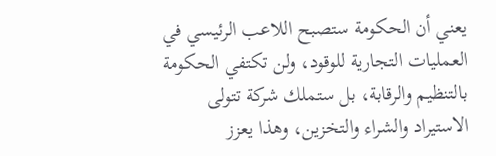يعني أن الحكومة ستصبح اللاعب الرئيسي في العمليات التجارية للوقود، ولن تكتفي الحكومة بالتنظيم والرقابة، بل ستملك شركة تتولى الاستيراد والشراء والتخزين، وهذا يعزز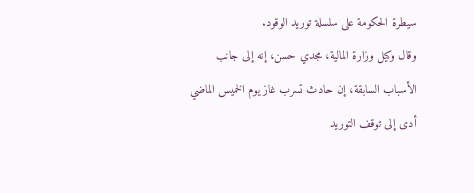سيطرة الحكومة على سلسلة توريد الوقود.
وقال وكيل وزارة المالية، مجدي حسن، إنه إلى جانب الأسباب السابقة، إن حادث تسرب غاز يوم الخميس الماضي أدى إلى توقف التوريد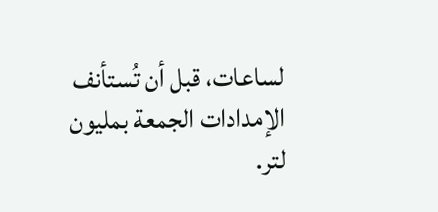لساعات، قبل أن تُستأنف الإمدادات الجمعة بمليون لتر.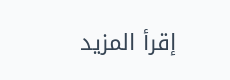إقرأ المزيد